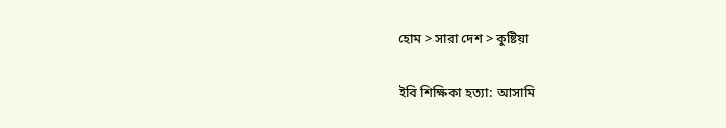হোম > সারা দেশ > কুষ্টিয়া

ইবি শিক্ষিকা হত্যা: আসামি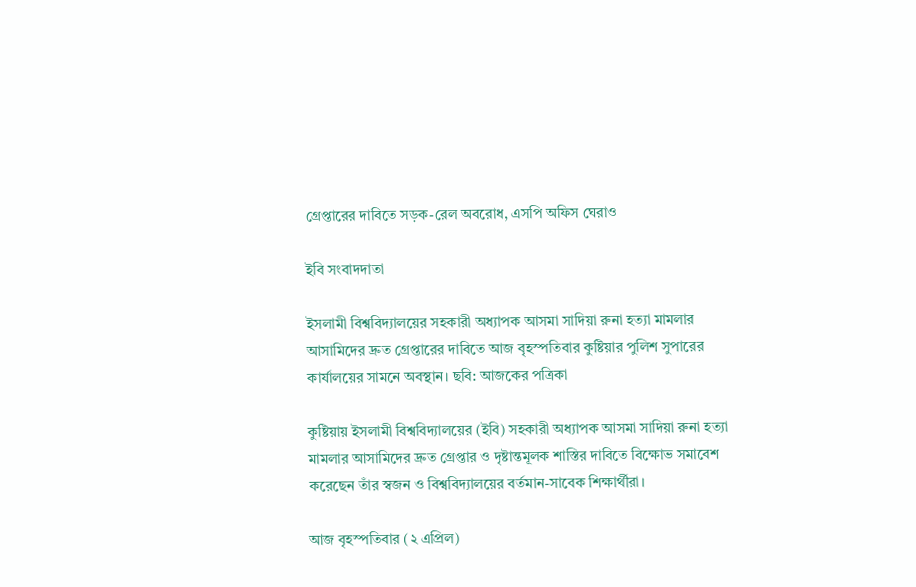গ্রেপ্তারের দাবিতে সড়ক-রেল অবরোধ, এসপি অফিস ঘেরাও

ইবি সংবাদদাতা

ইসলামী বিশ্ববিদ্যালয়ের সহকারী অধ্যাপক আসমা সাদিয়া রুনা হত্যা মামলার আসামিদের দ্রুত গ্রেপ্তারের দাবিতে আজ বৃহস্পতিবার কুষ্টিয়ার পুলিশ সুপারের কার্যালয়ের সামনে অবস্থান। ছবি: আজকের পত্রিকা

কুষ্টিয়ায় ইসলামী বিশ্ববিদ্যালয়ের (ইবি) সহকারী অধ্যাপক আসমা সাদিয়া রুনা হত্যা মামলার আসামিদের দ্রুত গ্রেপ্তার ও দৃষ্টান্তমূলক শাস্তির দাবিতে বিক্ষোভ সমাবেশ করেছেন তাঁর স্বজন ও বিশ্ববিদ্যালয়ের বর্তমান-সাবেক শিক্ষার্থীরা।

আজ বৃহস্পতিবার (২ এপ্রিল)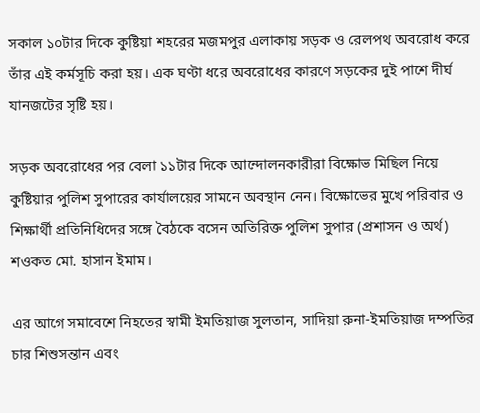সকাল ১০টার দিকে কুষ্টিয়া শহরের মজমপুর এলাকায় সড়ক ও রেলপথ অবরোধ করে তাঁর এই কর্মসূচি করা হয়। এক ঘণ্টা ধরে অবরোধের কারণে সড়কের দুই পাশে দীর্ঘ যানজটের সৃষ্টি হয়।

সড়ক অবরোধের পর বেলা ১১টার দিকে আন্দোলনকারীরা বিক্ষোভ মিছিল নিয়ে কুষ্টিয়ার পুলিশ সুপারের কার্যালয়ের সামনে অবস্থান নেন। বিক্ষোভের মুখে পরিবার ও শিক্ষার্থী প্রতিনিধিদের সঙ্গে বৈঠকে বসেন অতিরিক্ত পুলিশ সুপার (প্রশাসন ও অর্থ) শওকত মো. হাসান ইমাম।

এর আগে সমাবেশে নিহতের স্বামী ইমতিয়াজ সুলতান, সাদিয়া রুনা-ইমতিয়াজ দম্পতির চার শিশুসন্তান এবং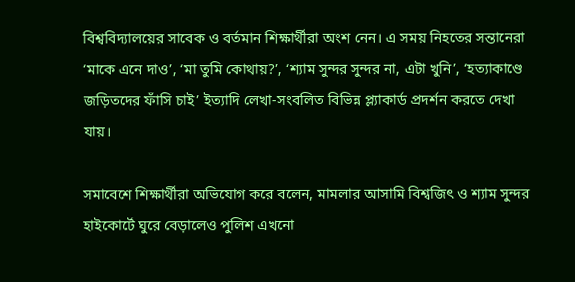বিশ্ববিদ্যালয়ের সাবেক ও বর্তমান শিক্ষার্থীরা অংশ নেন। এ সময় নিহতের সন্তানেরা ‘মাকে এনে দাও’, ‘মা তুমি কোথায়?’, ‘শ্যাম সুন্দর সুন্দর না, এটা খুনি’, ‘হত্যাকাণ্ডে জড়িতদের ফাঁসি চাই’ ইত্যাদি লেখা-সংবলিত বিভিন্ন প্ল্যাকার্ড প্রদর্শন করতে দেখা যায়।

সমাবেশে শিক্ষার্থীরা অভিযোগ করে বলেন, মামলার আসামি বিশ্বজিৎ ও শ্যাম সুন্দর হাইকোর্টে ঘুরে বেড়ালেও পুলিশ এখনো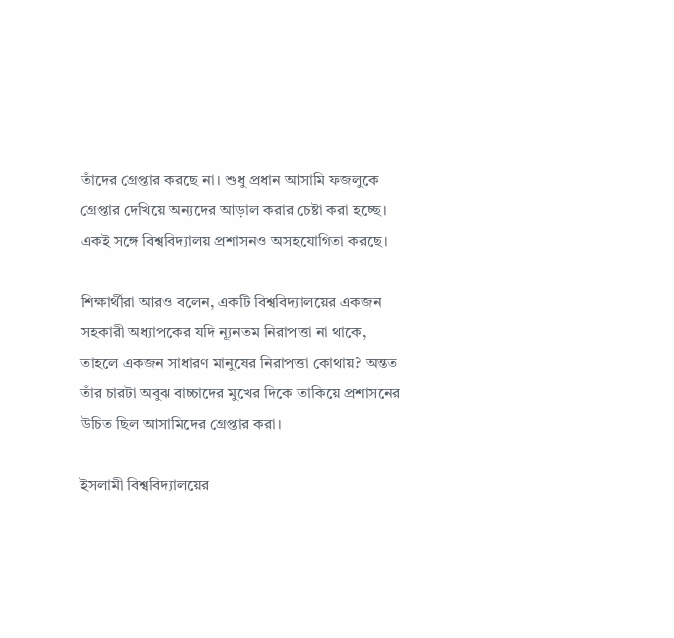তাঁদের গ্রেপ্তার করছে না। শুধু প্রধান আসামি ফজলুকে গ্রেপ্তার দেখিয়ে অন্যদের আড়াল করার চেষ্টা করা হচ্ছে। একই সঙ্গে বিশ্ববিদ্যালয় প্রশাসনও অসহযোগিতা করছে।

শিক্ষার্থীরা আরও বলেন, একটি বিশ্ববিদ্যালয়ের একজন সহকারী অধ্যাপকের যদি ন্যূনতম নিরাপত্তা না থাকে, তাহলে একজন সাধারণ মানুষের নিরাপত্তা কোথায়? অন্তত তাঁর চারটা অবুঝ বাচ্চাদের মুখের দিকে তাকিয়ে প্রশাসনের উচিত ছিল আসামিদের গ্রেপ্তার করা।

ইসলামী বিশ্ববিদ্যালয়ের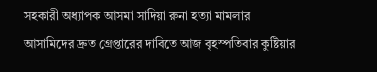সহকারী অধ্যাপক আসমা সাদিয়া রুনা হত্যা মামলার আসামিদের দ্রুত গ্রেপ্তারের দাবিতে আজ বৃহস্পতিবার কুষ্টিয়ার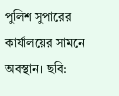পুলিশ সুপারের কার্যালয়ের সামনে অবস্থান। ছবি: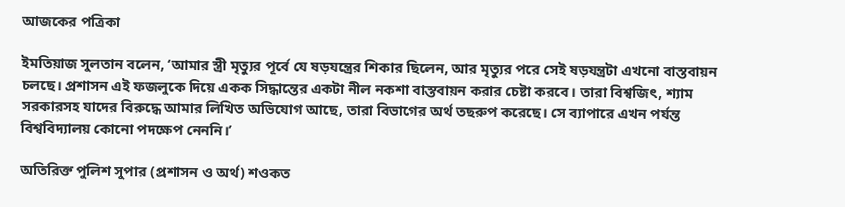আজকের পত্রিকা

ইমতিয়াজ সুলতান বলেন, ‘আমার স্ত্রী মৃত্যুর পূর্বে যে ষড়যন্ত্রের শিকার ছিলেন, আর মৃত্যুর পরে সেই ষড়যন্ত্রটা এখনো বাস্তবায়ন চলছে। প্রশাসন এই ফজলুকে দিয়ে একক সিদ্ধান্তের একটা নীল নকশা বাস্তবায়ন করার চেষ্টা করবে। তারা বিশ্বজিৎ, শ্যাম সরকারসহ যাদের বিরুদ্ধে আমার লিখিত অভিযোগ আছে, তারা বিভাগের অর্থ তছরুপ করেছে। সে ব্যাপারে এখন পর্যন্ত বিশ্ববিদ্যালয় কোনো পদক্ষেপ নেননি।’

অতিরিক্ত পুলিশ সুপার (প্রশাসন ও অর্থ) শওকত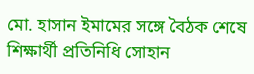মো. হাসান ইমামের সঙ্গে বৈঠক শেষে শিক্ষার্থী প্রতিনিধি সোহান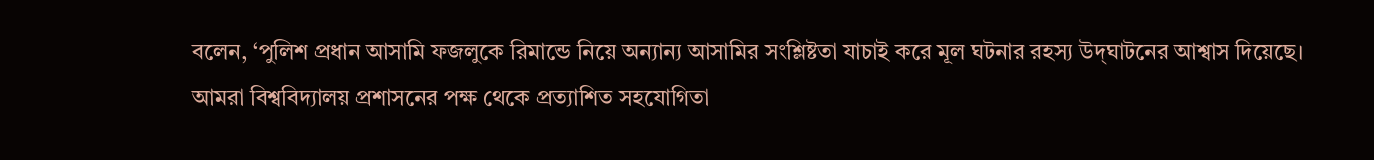বলেন, ‘পুলিশ প্রধান আসামি ফজলুকে রিমান্ডে নিয়ে অন্যান্য আসামির সংশ্লিষ্টতা যাচাই করে মূল ঘটনার রহস্য উদ্‌ঘাটনের আশ্বাস দিয়েছে। আমরা বিশ্ববিদ্যালয় প্রশাসনের পক্ষ থেকে প্রত্যাশিত সহযোগিতা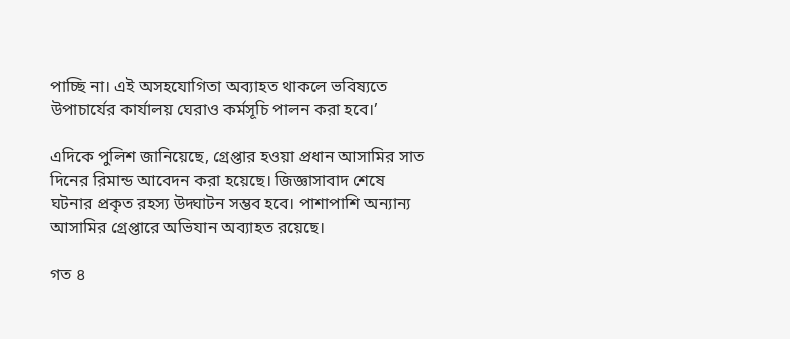পাচ্ছি না। এই অসহযোগিতা অব্যাহত থাকলে ভবিষ্যতে উপাচার্যের কার্যালয় ঘেরাও কর্মসূচি পালন করা হবে।’

এদিকে পুলিশ জানিয়েছে, গ্রেপ্তার হওয়া প্রধান আসামির সাত দিনের রিমান্ড আবেদন করা হয়েছে। জিজ্ঞাসাবাদ শেষে ঘটনার প্রকৃত রহস্য উদ্ঘাটন সম্ভব হবে। পাশাপাশি অন্যান্য আসামির গ্রেপ্তারে অভিযান অব্যাহত রয়েছে।

গত ৪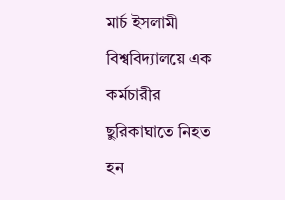মার্চ ইসলামী বিশ্ববিদ্যালয়ে এক কর্মচারীর ছুরিকাঘাতে নিহত হন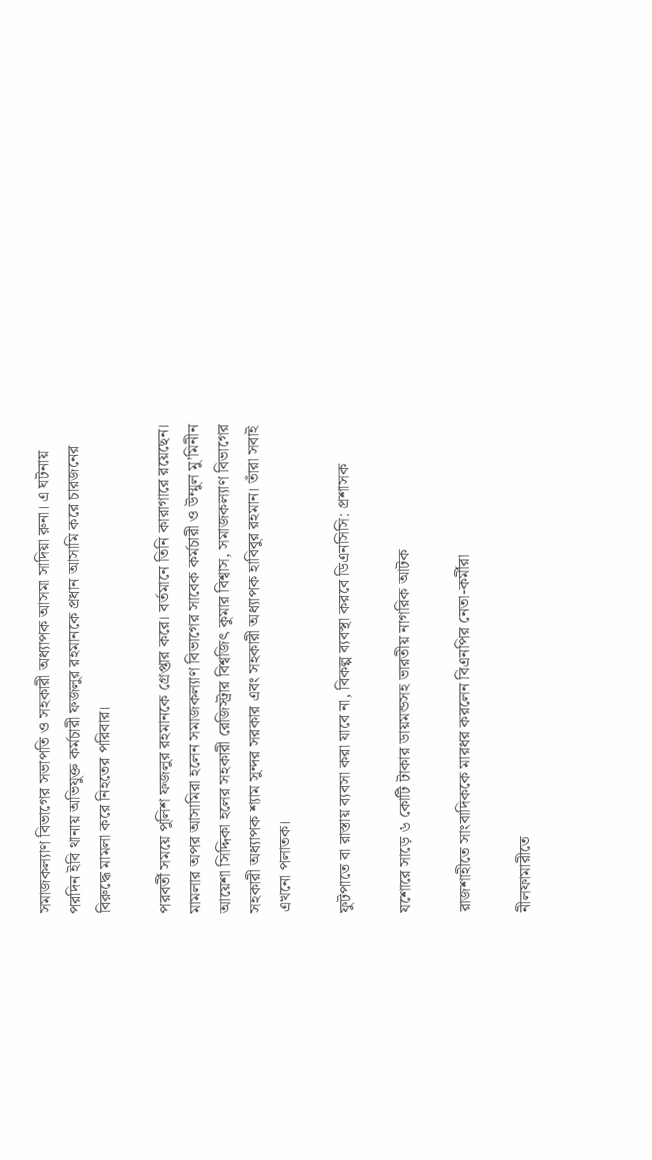সমাজকল্যাণ বিভাগের সভাপতি ও সহকারী অধ্যাপক আসমা সাদিয়া রুনা। এ ঘটনায় পরদিন ইবি থানায় অভিযুক্ত কর্মচারী ফজলুর রহমানকে প্রধান আসামি করে চারজনের বিরুদ্ধে মামলা করে নিহতের পরিবার।

পরবর্তী সময়ে পুলিশ ফজলুর রহমানকে গ্রেপ্তার করে। বর্তমানে তিনি কারাগারে রয়েছেন। মামলার অপর আসামিরা হলেন সমাজকল্যাণ বিভাগের সাবেক কর্মচারী ও উম্মুল মু’মিনীন আয়েশা সিদ্দিকা হলের সহকারী রেজিস্ট্রার বিশ্বজিৎ কুমার বিশ্বাস, সমাজকল্যাণ বিভাগের সহকারী অধ্যাপক শ্যাম সুন্দর সরকার এবং সহকারী অধ্যাপক হাবিবুর রহমান। তাঁরা সবাই এখনো পলাতক।

ফুটপাতে বা রাস্তায় ব্যবসা করা যাবে না, বিকল্প ব্যবস্থা করবে ডিএনসিসি: প্রশাসক

যশোরে সাড়ে ৬ কোটি টাকার ডায়মন্ডসহ ভারতীয় নাগরিক আটক

রাজশাহীতে সাংবাদিককে মারধর করলেন বিএনপির নেতা-কর্মীরা

নীলফামারীতে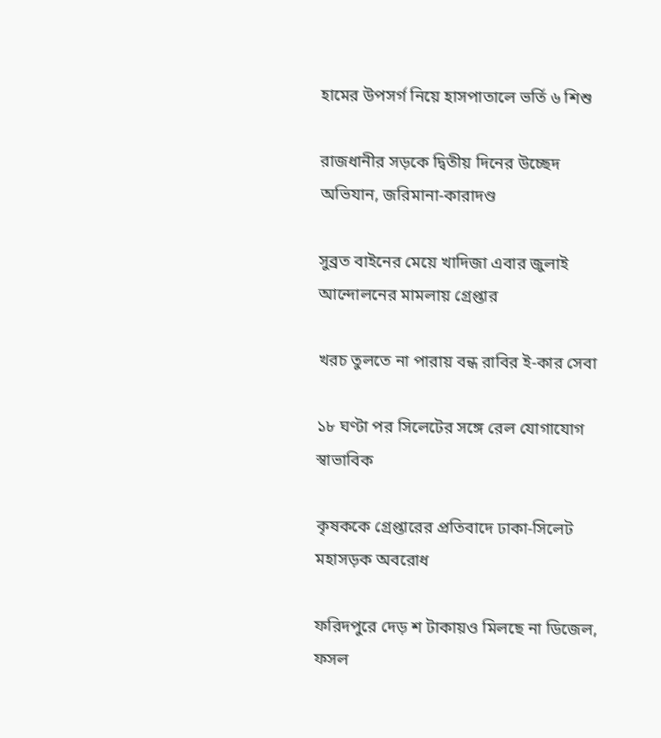হামের উপসর্গ নিয়ে হাসপাতালে ভর্তি ৬ শিশু

রাজধানীর সড়কে দ্বিতীয় দিনের উচ্ছেদ অভিযান, জরিমানা-কারাদণ্ড

সুব্রত বাইনের মেয়ে খাদিজা এবার জুলাই আন্দোলনের মামলায় গ্রেপ্তার

খরচ তুলতে না পারায় বন্ধ রাবির ই-কার সেবা

১৮ ঘণ্টা পর সিলেটের সঙ্গে রেল যোগাযোগ স্বাভাবিক

কৃষককে গ্রেপ্তারের প্রতিবাদে ঢাকা-সিলেট মহাসড়ক অবরোধ

ফরিদপুরে দেড় শ টাকায়ও মিলছে না ডিজেল, ফসল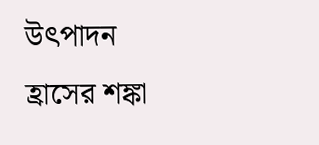উৎপাদন হ্রাসের শঙ্কা